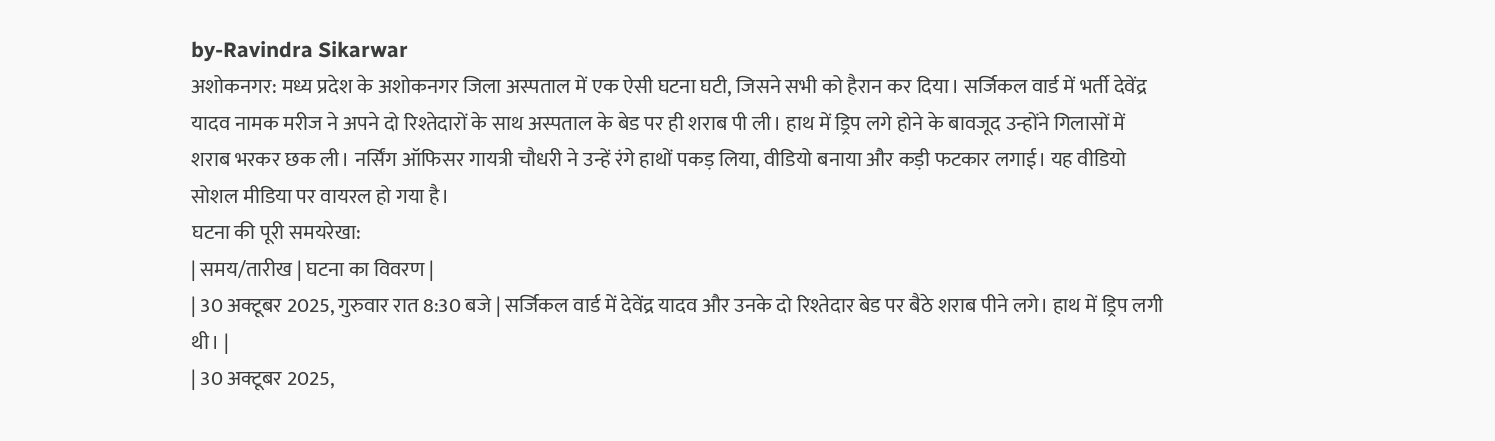by-Ravindra Sikarwar
अशोकनगर: मध्य प्रदेश के अशोकनगर जिला अस्पताल में एक ऐसी घटना घटी, जिसने सभी को हैरान कर दिया। सर्जिकल वार्ड में भर्ती देवेंद्र यादव नामक मरीज ने अपने दो रिश्तेदारों के साथ अस्पताल के बेड पर ही शराब पी ली। हाथ में ड्रिप लगे होने के बावजूद उन्होंने गिलासों में शराब भरकर छक ली। नर्सिंग ऑफिसर गायत्री चौधरी ने उन्हें रंगे हाथों पकड़ लिया, वीडियो बनाया और कड़ी फटकार लगाई। यह वीडियो सोशल मीडिया पर वायरल हो गया है।
घटना की पूरी समयरेखा:
| समय/तारीख | घटना का विवरण |
| 30 अक्टूबर 2025, गुरुवार रात 8:30 बजे | सर्जिकल वार्ड में देवेंद्र यादव और उनके दो रिश्तेदार बेड पर बैठे शराब पीने लगे। हाथ में ड्रिप लगी थी। |
| 30 अक्टूबर 2025,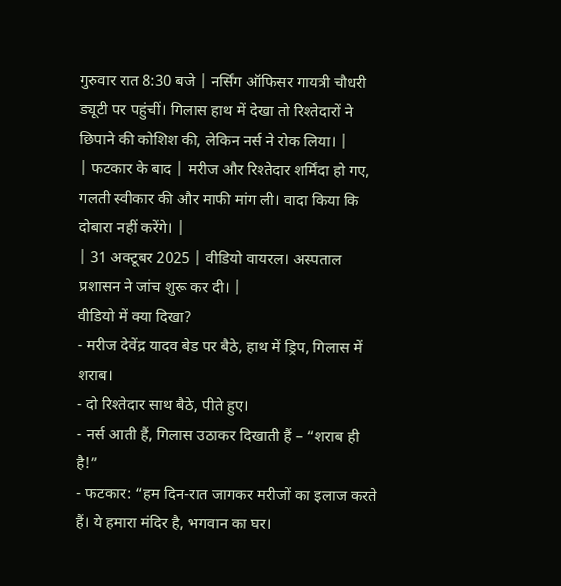गुरुवार रात 8:30 बजे | नर्सिंग ऑफिसर गायत्री चौधरी ड्यूटी पर पहुंचीं। गिलास हाथ में देखा तो रिश्तेदारों ने छिपाने की कोशिश की, लेकिन नर्स ने रोक लिया। |
| फटकार के बाद | मरीज और रिश्तेदार शर्मिंदा हो गए, गलती स्वीकार की और माफी मांग ली। वादा किया कि दोबारा नहीं करेंगे। |
| 31 अक्टूबर 2025 | वीडियो वायरल। अस्पताल प्रशासन ने जांच शुरू कर दी। |
वीडियो में क्या दिखा?
- मरीज देवेंद्र यादव बेड पर बैठे, हाथ में ड्रिप, गिलास में शराब।
- दो रिश्तेदार साथ बैठे, पीते हुए।
- नर्स आती हैं, गिलास उठाकर दिखाती हैं – “शराब ही है!”
- फटकार: “हम दिन-रात जागकर मरीजों का इलाज करते हैं। ये हमारा मंदिर है, भगवान का घर।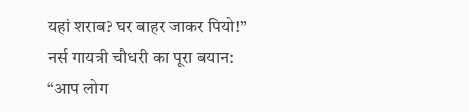यहां शराब? घर बाहर जाकर पियो!”
नर्स गायत्री चौधरी का पूरा बयान:
“आप लोग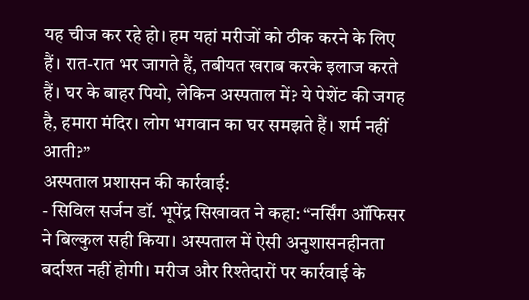यह चीज कर रहे हो। हम यहां मरीजों को ठीक करने के लिए हैं। रात-रात भर जागते हैं, तबीयत खराब करके इलाज करते हैं। घर के बाहर पियो, लेकिन अस्पताल में? ये पेशेंट की जगह है, हमारा मंदिर। लोग भगवान का घर समझते हैं। शर्म नहीं आती?”
अस्पताल प्रशासन की कार्रवाई:
- सिविल सर्जन डॉ. भूपेंद्र सिखावत ने कहा: “नर्सिंग ऑफिसर ने बिल्कुल सही किया। अस्पताल में ऐसी अनुशासनहीनता बर्दाश्त नहीं होगी। मरीज और रिश्तेदारों पर कार्रवाई के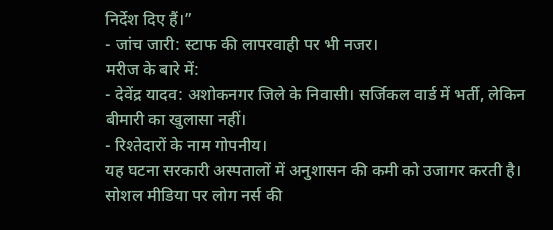निर्देश दिए हैं।”
- जांच जारी: स्टाफ की लापरवाही पर भी नजर।
मरीज के बारे में:
- देवेंद्र यादव: अशोकनगर जिले के निवासी। सर्जिकल वार्ड में भर्ती, लेकिन बीमारी का खुलासा नहीं।
- रिश्तेदारों के नाम गोपनीय।
यह घटना सरकारी अस्पतालों में अनुशासन की कमी को उजागर करती है। सोशल मीडिया पर लोग नर्स की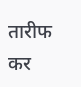तारीफ कर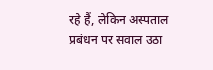रहे हैं, लेकिन अस्पताल प्रबंधन पर सवाल उठा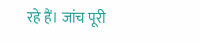रहे हैं। जांच पूरी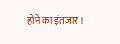होने का इंतजार।